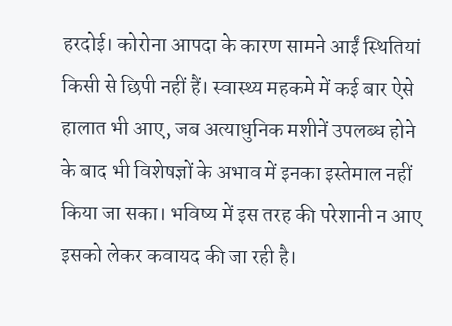हरदोई। कोरोना आपदा के कारण सामने आईं स्थितियां किसी से छिपी नहीं हैं। स्वास्थ्य महकमे में कई बार ऐसे हालात भी आए, जब अत्याधुनिक मशीनें उपलब्ध होने के बाद भी विशेषज्ञों के अभाव में इनका इस्तेमाल नहीं किया जा सका। भविष्य में इस तरह की परेशानी न आए इसको लेकर कवायद की जा रही है।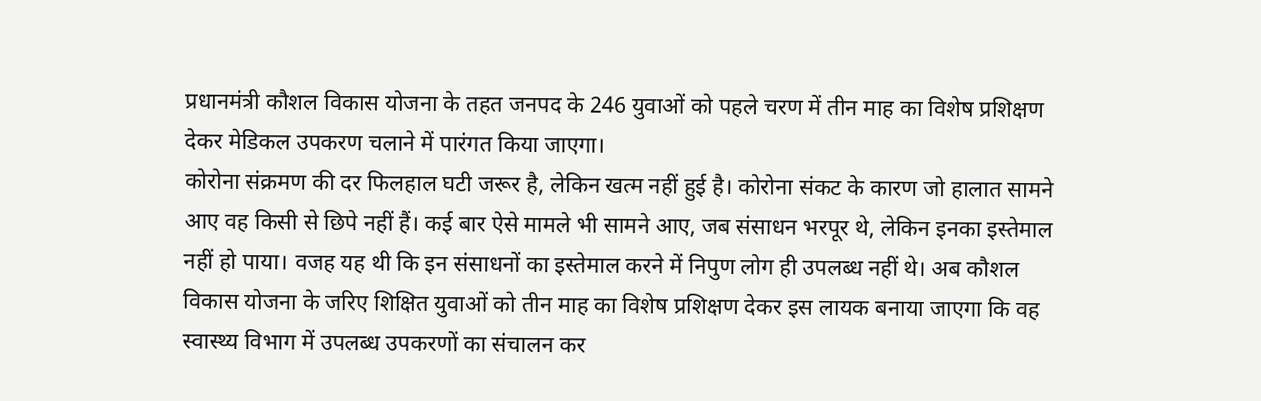प्रधानमंत्री कौशल विकास योजना के तहत जनपद के 246 युवाओं को पहले चरण में तीन माह का विशेष प्रशिक्षण देकर मेडिकल उपकरण चलाने में पारंगत किया जाएगा।
कोरोना संक्रमण की दर फिलहाल घटी जरूर है, लेकिन खत्म नहीं हुई है। कोरोना संकट के कारण जो हालात सामने आए वह किसी से छिपे नहीं हैं। कई बार ऐसे मामले भी सामने आए, जब संसाधन भरपूर थे, लेकिन इनका इस्तेमाल नहीं हो पाया। वजह यह थी कि इन संसाधनों का इस्तेमाल करने में निपुण लोग ही उपलब्ध नहीं थे। अब कौशल विकास योजना के जरिए शिक्षित युवाओं को तीन माह का विशेष प्रशिक्षण देकर इस लायक बनाया जाएगा कि वह स्वास्थ्य विभाग में उपलब्ध उपकरणों का संचालन कर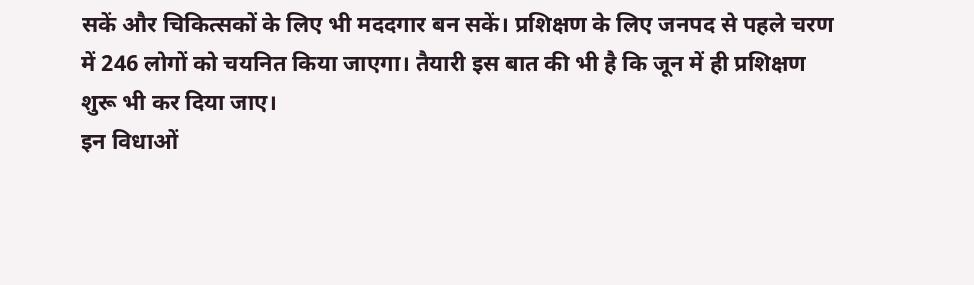सकें और चिकित्सकों के लिए भी मददगार बन सकें। प्रशिक्षण के लिए जनपद से पहले चरण में 246 लोगों को चयनित किया जाएगा। तैयारी इस बात की भी है कि जून में ही प्रशिक्षण शुरू भी कर दिया जाए।
इन विधाओं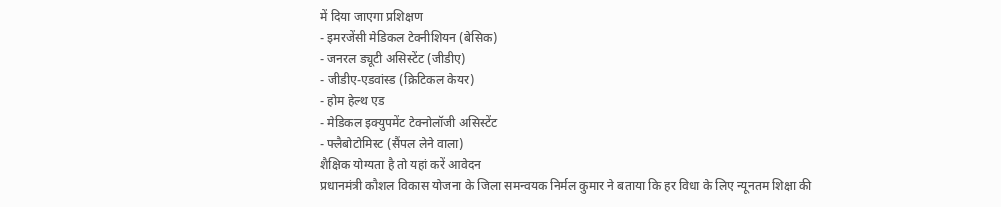में दिया जाएगा प्रशिक्षण
- इमरजेंसी मेडिकल टेक्नीशियन (बेसिक)
- जनरल ड्यूटी असिस्टेंट (जीडीए)
- जीडीए-एडवांस्ड (क्रिटिकल केयर)
- होम हेल्थ एड
- मेडिकल इक्युपमेंट टेक्नोलॉजी असिस्टेंट
- फ्लैबोटोमिस्ट (सैंपल लेने वाला)
शैक्षिक योग्यता है तो यहां करें आवेदन
प्रधानमंत्री कौशल विकास योजना के जिला समन्वयक निर्मल कुमार ने बताया कि हर विधा के लिए न्यूनतम शिक्षा की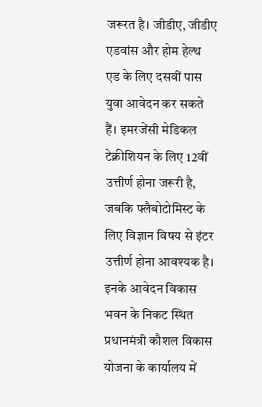जरूरत है। जीडीए, जीडीए एडवांस और होम हेल्थ एड के लिए दसवीं पास युवा आवेदन कर सकते हैं। इमरजेंसी मेडिकल टेक्नीशियन के लिए 12वीं उत्तीर्ण होना जरूरी है, जबकि फ्लैबोटोमिस्ट के लिए विज्ञान विषय से इंटर उत्तीर्ण होना आवश्यक है। इनके आवेदन विकास भवन के निकट स्थित प्रधानमंत्री कौशल विकास योजना के कार्यालय में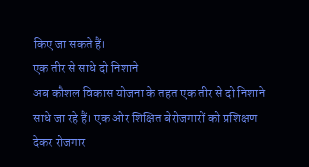किए जा सकते हैं।
एक तीर से साधे दो निशाने
अब कौशल विकास योजना के तहत एक तीर से दो निशाने साधे जा रहे हैं। एक ओर शिक्षित बेरोजगारों को प्रशिक्षण देकर रोजगार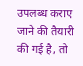उपलब्ध कराए जाने की तैयारी की गई है, तो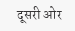दूसरी ओर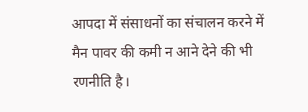आपदा में संसाधनों का संचालन करने में मैन पावर की कमी न आने देने की भी रणनीति है।